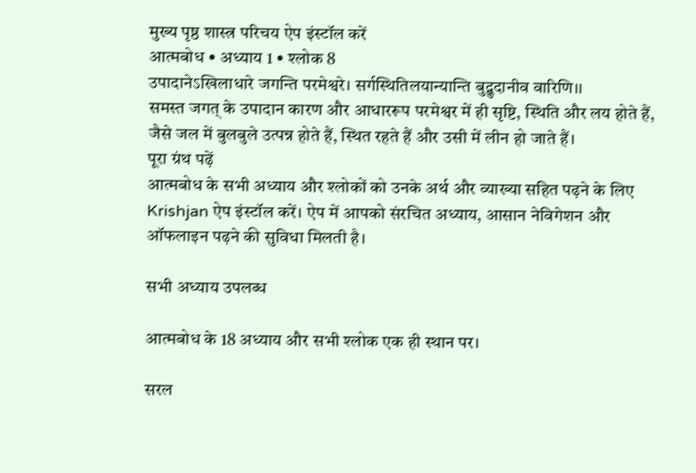मुख्य पृष्ठ शास्त्र परिचय ऐप इंस्टॉल करें
आत्मबोध • अध्याय 1 • श्लोक 8
उपादानेऽखिलाधारे जगन्ति परमेश्वरे। सर्गस्थितिलयान्यान्ति बुद्बुदानीव वारिणि।।
समस्त जगत् के उपादान कारण और आधाररूप परमेश्वर में ही सृष्टि, स्थिति और लय होते हैं, जैसे जल में बुलबुले उत्पन्न होते हैं, स्थित रहते हैं और उसी में लीन हो जाते हैं।
पूरा ग्रंथ पढ़ें
आत्मबोध के सभी अध्याय और श्लोकों को उनके अर्थ और व्याख्या सहित पढ़ने के लिए Krishjan ऐप इंस्टॉल करें। ऐप में आपको संरचित अध्याय, आसान नेविगेशन और ऑफलाइन पढ़ने की सुविधा मिलती है।

सभी अध्याय उपलब्ध

आत्मबोध के 18 अध्याय और सभी श्लोक एक ही स्थान पर।

सरल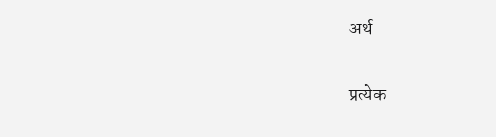अर्थ

प्रत्येक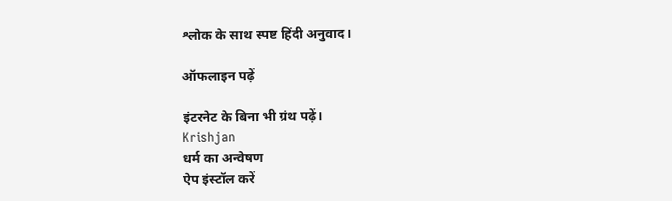श्लोक के साथ स्पष्ट हिंदी अनुवाद।

ऑफलाइन पढ़ें

इंटरनेट के बिना भी ग्रंथ पढ़ें।
Krishjan
धर्म का अन्वेषण
ऐप इंस्टॉल करें